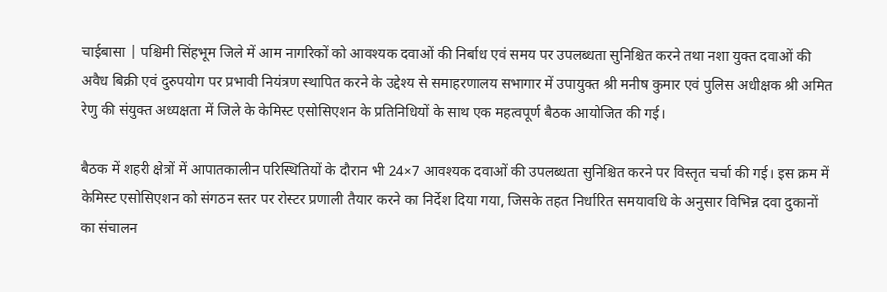चाईबासा | पश्चिमी सिंहभूम जिले में आम नागरिकों को आवश्यक दवाओं की निर्बाध एवं समय पर उपलब्धता सुनिश्चित करने तथा नशा युक्त दवाओं की अवैध बिक्री एवं दुरुपयोग पर प्रभावी नियंत्रण स्थापित करने के उद्देश्य से समाहरणालय सभागार में उपायुक्त श्री मनीष कुमार एवं पुलिस अधीक्षक श्री अमित रेणु की संयुक्त अध्यक्षता में जिले के केमिस्ट एसोसिएशन के प्रतिनिधियों के साथ एक महत्वपूर्ण बैठक आयोजित की गई।

बैठक में शहरी क्षेत्रों में आपातकालीन परिस्थितियों के दौरान भी 24×7 आवश्यक दवाओं की उपलब्धता सुनिश्चित करने पर विस्तृत चर्चा की गई। इस क्रम में केमिस्ट एसोसिएशन को संगठन स्तर पर रोस्टर प्रणाली तैयार करने का निर्देश दिया गया, जिसके तहत निर्धारित समयावधि के अनुसार विभिन्न दवा दुकानों का संचालन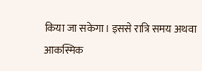किया जा सकेगा। इससे रात्रि समय अथवा आकस्मिक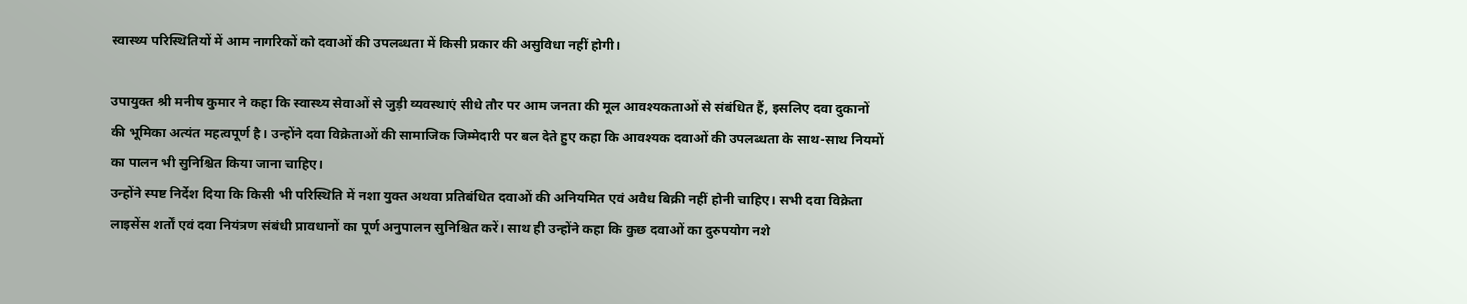स्वास्थ्य परिस्थितियों में आम नागरिकों को दवाओं की उपलब्धता में किसी प्रकार की असुविधा नहीं होगी।

उपायुक्त श्री मनीष कुमार ने कहा कि स्वास्थ्य सेवाओं से जुड़ी व्यवस्थाएं सीधे तौर पर आम जनता की मूल आवश्यकताओं से संबंधित हैं, इसलिए दवा दुकानों की भूमिका अत्यंत महत्वपूर्ण है। उन्होंने दवा विक्रेताओं की सामाजिक जिम्मेदारी पर बल देते हुए कहा कि आवश्यक दवाओं की उपलब्धता के साथ-साथ नियमों का पालन भी सुनिश्चित किया जाना चाहिए।
उन्होंने स्पष्ट निर्देश दिया कि किसी भी परिस्थिति में नशा युक्त अथवा प्रतिबंधित दवाओं की अनियमित एवं अवैध बिक्री नहीं होनी चाहिए। सभी दवा विक्रेता लाइसेंस शर्तों एवं दवा नियंत्रण संबंधी प्रावधानों का पूर्ण अनुपालन सुनिश्चित करें। साथ ही उन्होंने कहा कि कुछ दवाओं का दुरुपयोग नशे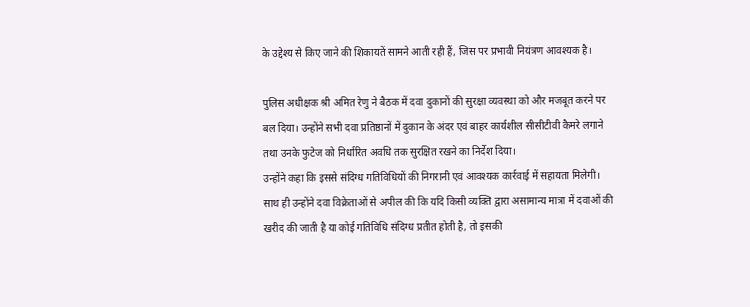के उद्देश्य से किए जाने की शिकायतें सामने आती रही हैं, जिस पर प्रभावी नियंत्रण आवश्यक है।

पुलिस अधीक्षक श्री अमित रेणु ने बैठक में दवा दुकानों की सुरक्षा व्यवस्था को और मजबूत करने पर बल दिया। उन्होंने सभी दवा प्रतिष्ठानों में दुकान के अंदर एवं बाहर कार्यशील सीसीटीवी कैमरे लगाने तथा उनके फुटेज को निर्धारित अवधि तक सुरक्षित रखने का निर्देश दिया।
उन्होंने कहा कि इससे संदिग्ध गतिविधियों की निगरानी एवं आवश्यक कार्रवाई में सहायता मिलेगी। साथ ही उन्होंने दवा विक्रेताओं से अपील की कि यदि किसी व्यक्ति द्वारा असामान्य मात्रा में दवाओं की खरीद की जाती है या कोई गतिविधि संदिग्ध प्रतीत होती है, तो इसकी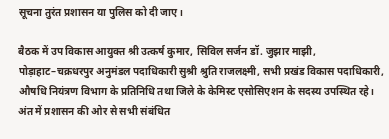सूचना तुरंत प्रशासन या पुलिस को दी जाए।

बैठक में उप विकास आयुक्त श्री उत्कर्ष कुमार, सिविल सर्जन डॉ. जुझार माझी, पोड़ाहाट–चक्रधरपुर अनुमंडल पदाधिकारी सुश्री श्रुति राजलक्ष्मी, सभी प्रखंड विकास पदाधिकारी, औषधि नियंत्रण विभाग के प्रतिनिधि तथा जिले के केमिस्ट एसोसिएशन के सदस्य उपस्थित रहे।
अंत में प्रशासन की ओर से सभी संबंधित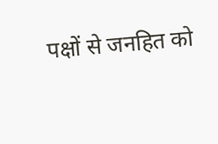पक्षों से जनहित को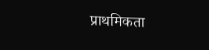प्राथमिकता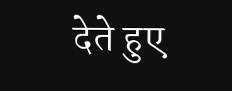देते हुए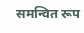समन्वित रूप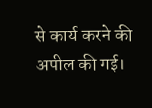से कार्य करने की अपील की गई।